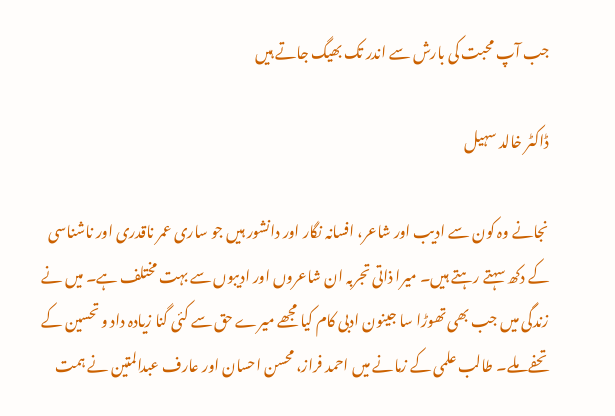جب آپ محبت کی بارش سے اندر تک بھیگ جاتے ہیں

ڈاکٹر خالد سہیل

نجانے وہ کون سے ادیب اور شاعر، افسانہ نگار اور دانشور ہیں جو ساری عمر ناقدری اور ناشناسی کے دکھ سہتے رہتے ہیں۔ میرا ذاتی تجربہ ان شاعروں اور ادیبوں سے بہت مختلف ہے۔ میں نے زندگی میں جب بھی تھوڑا سا جینون ادبی کام کیا مجھے میرے حق سے کئی گنا زیادہ داد و تحسین کے تحفے ملے۔ طالب علمی کے زمانے میں احمد فراز، محسن احسان اور عارف عبدالمتین نے ہمت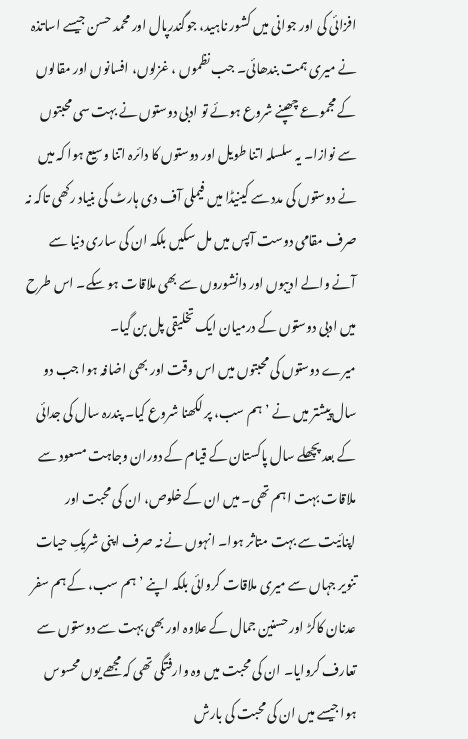افزائی کی اور جوانی میں کشور ناہید، جوگندرپال اور محمد حسن جیسے اساتذہ نے میری ہمت بندھائی۔ جب نظموں ، غزلوں، افسانوں اور مقالوں کے مجموعے چھپنے شروع ہوئے تو ادبی دوستوں نے بہت سی محبتوں سے نوازا۔ یہ سلسلہ اتنا طویل اور دوستوں کا دائرہ اتنا وسیع ہوا کہ میں نے دوستوں کی مدد سے کینیڈا میں فیملی آف دی ہارٹ کی بنیاد رکھی تاکہ نہ صرف مقامی دوست آپس میں مل سکیں بلکہ ان کی ساری دنیا سے آنے والے ادیبوں اور دانشوروں سے بھی ملاقات ہو سکے۔ اس طرح میں ادبی دوستوں کے درمیان ایک تخلیقی پل بن گیا۔
میرے دوستوں کی محبتوں میں اس وقت اور بھی اضافہ ہوا جب دو سال پیشتر میں نے ’ہم سب، پر لکھنا شروع کیا۔ پندرہ سال کی جدائی کے بعد پچھلے سال پاکستان کے قیام کے دوران وجاہت مسعود سے ملاقات بہت اہم تھی۔ میں ان کے خلوص، ان کی محبت اور اپنائیت سے بہت متاثر ہوا۔ انہوں نے نہ صرف اپنی شریکِ حیات تنویر جہاں سے میری ملاقات کروائی بلکہ اپنے ’ہم سب، کے ہم سفر عدنان کاکڑ اور حسنین جمال کے علاوہ اور بھی بہت سے دوستوں سے تعارف کروایا۔ ان کی محبت میں وہ وارفتگی تھی کہ مجھے یوں محسوس ہوا جیسے میں ان کی محبت کی بارش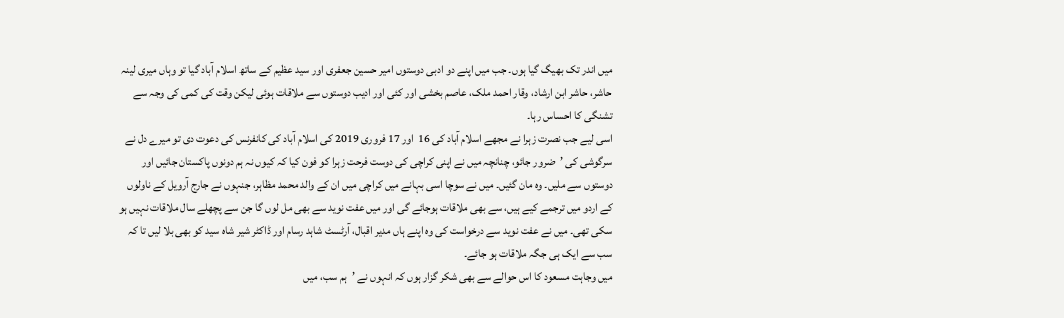میں اندر تک بھیگ گیا ہوں۔ جب میں اپنے دو ادبی دوستوں امیر حسین جعفری اور سید عظیم کے ساتھ اسلام آباد گیا تو وہاں میری لینہ حاشر، حاشر ابن ارشاد، وقار احمد ملک، عاصم بخشی اور کئی اور ادیب دوستوں سے ملاقات ہوئی لیکن وقت کی کمی کی وجہ سے تشنگی کا احساس رہا۔
اسی لیے جب نصرت زہرا نے مجھے اسلام آباد کی 16  اور 17 فروری 2019 کی اسلام آباد کی کانفرنس کی دعوت دی تو میرے دل نے سرگوشی کی ’ضرور جائو، چنانچہ میں نے اپنی کراچی کی دوست فرحت زہرا کو فون کیا کہ کیوں نہ ہم دونوں پاکستان جائیں اور دوستوں سے ملیں۔ وہ مان گئیں۔ میں نے سوچا اسی بہانے میں کراچی میں ان کے والد محمد مظاہر، جنہوں نے جارج آرویل کے ناولوں کے اردو میں ترجمے کیے ہیں، سے بھی ملاقات ہوجائے گی اور میں عفت نوید سے بھی مل لوں گا جن سے پچھلے سال ملاقات نہیں ہو سکی تھی۔ میں نے عفت نوید سے درخواست کی وہ اپنے ہاں مدیر اقبال، آرٹسٹ شاہد رسام اور ڈاکٹر شیر شاہ سید کو بھی بلا لیں تا کہ سب سے ایک ہی جگہ ملاقات ہو جائے۔
میں وجاہت مسعود کا اس حوالے سے بھی شکر گزار ہوں کہ انہوں نے ’ہم سب، میں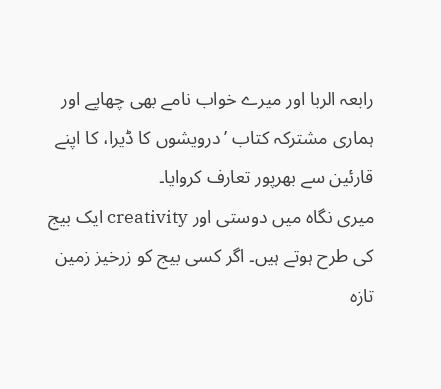رابعہ الربا اور میرے خواب نامے بھی چھاپے اور ہماری مشترکہ کتاب ’درویشوں کا ڈیرا، کا اپنے قارئین سے بھرپور تعارف کروایا۔
میری نگاہ میں دوستی اور creativity ایک بیج کی طرح ہوتے ہیں۔ اگر کسی بیج کو زرخیز زمین تازہ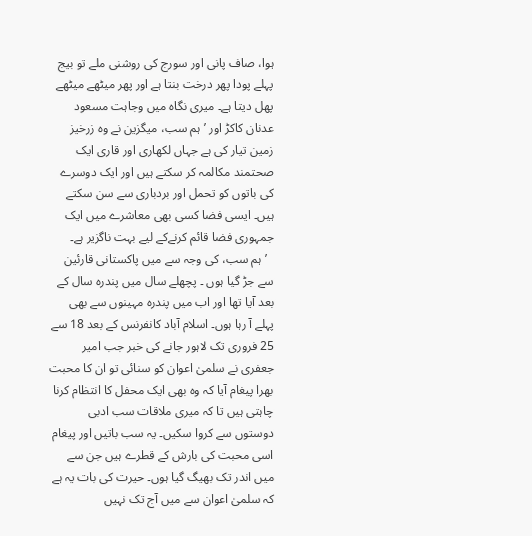ہوا، صاف پانی اور سورج کی روشنی ملے تو بیج پہلے پودا پھر درخت بنتا ہے اور پھر میٹھے میٹھے پھل دیتا ہے۔ میری نگاہ میں وجاہت مسعود عدنان کاکڑ اور ’ہم سب، میگزین نے وہ زرخیز زمین تیار کی ہے جہاں لکھاری اور قاری ایک صحتمند مکالمہ کر سکتے ہیں اور ایک دوسرے کی باتوں کو تحمل اور بردباری سے سن سکتے ہیں۔ ایسی فضا کسی بھی معاشرے میں ایک جمہوری فضا قائم کرنےکے لیے بہت ناگزیر ہے۔
  ’ہم سب، کی وجہ سے میں پاکستانی قارئین سے جڑ گیا ہوں ۔ پچھلے سال میں پندرہ سال کے بعد آیا تھا اور اب میں پندرہ مہینوں سے بھی پہلے آ رہا ہوں۔ اسلام آباد کانفرنس کے بعد 18 سے 25 فروری تک لاہور جانے کی خبر جب امیر جعفری نے سلمیٰ اعوان کو سنائی تو ان کا محبت بھرا پیغام آیا کہ وہ بھی ایک محفل کا انتظام کرنا چاہتی ہیں تا کہ میری ملاقات سب ادبی دوستوں سے کروا سکیں۔ یہ سب باتیں اور پیغام اسی محبت کی بارش کے قطرے ہیں جن سے میں اندر تک بھیگ گیا ہوں۔ حیرت کی بات یہ ہے کہ سلمیٰ اعوان سے میں آج تک نہیں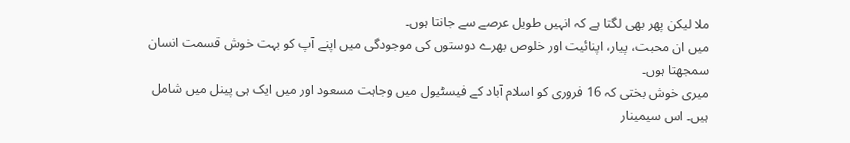ملا لیکن پھر بھی لگتا ہے کہ انہیں طویل عرصے سے جانتا ہوں۔
میں ان محبت، پیار، اپنائیت اور خلوص بھرے دوستوں کی موجودگی میں اپنے آپ کو بہت خوش قسمت انسان سمجھتا ہوں۔
میری خوش بختی کہ 16 فروری کو اسلام آباد کے فیسٹیول میں وجاہت مسعود اور میں ایک ہی پینل میں شامل ہیں۔ اس سیمینار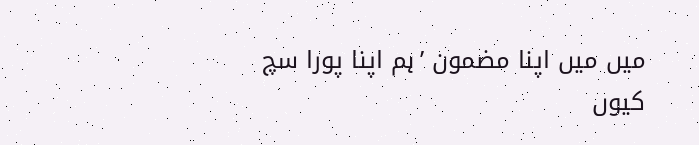میں میں اپنا مضمون ’ہم اپنا پورا سچ کیوں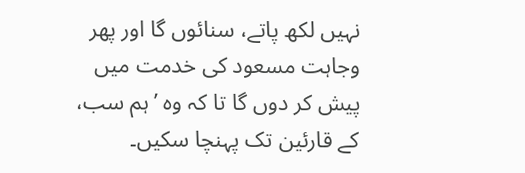نہیں لکھ پاتے، سنائوں گا اور پھر وجاہت مسعود کی خدمت میں پیش کر دوں گا تا کہ وہ ’ہم سب، کے قارئین تک پہنچا سکیں۔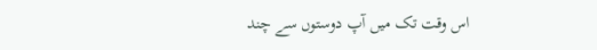اس وقت تک میں آپ دوستوں سے چند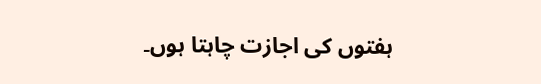ہفتوں کی اجازت چاہتا ہوں۔